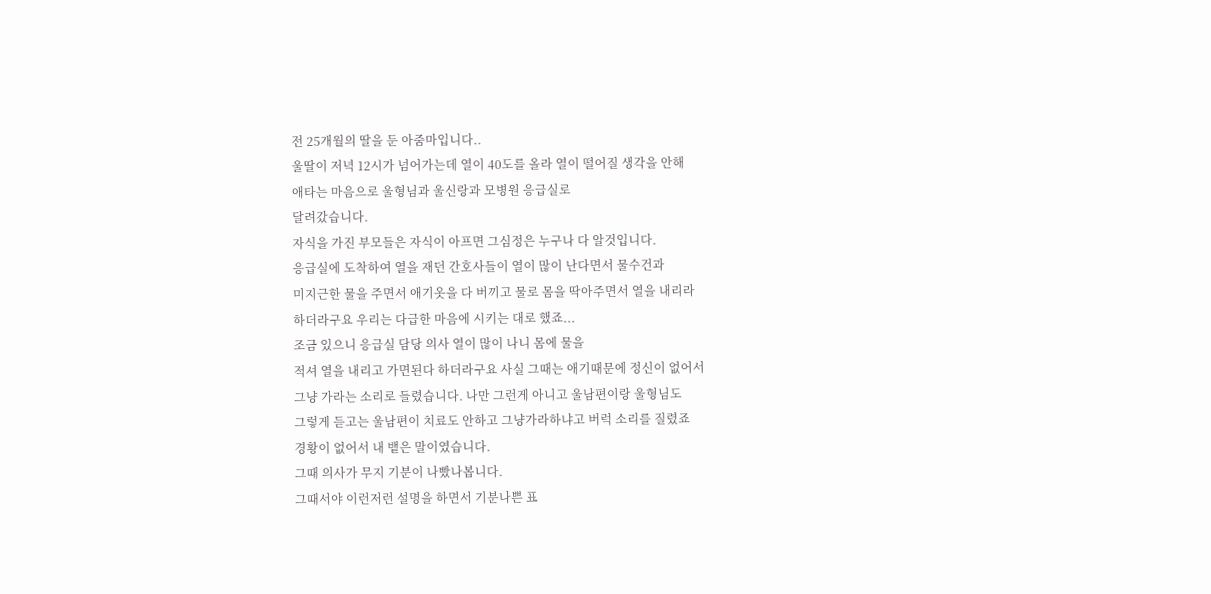전 25개월의 딸을 둔 아줌마입니다..
울딸이 저녁 12시가 넘어가는데 열이 40도를 올라 열이 떨어질 생각을 안해
애타는 마음으로 울형님과 울신랑과 모병원 응급실로
달려갔습니다.
자식을 가진 부모들은 자식이 아프면 그심정은 누구나 다 알것입니다.
응급실에 도착하여 열을 재던 간호사들이 열이 많이 난다면서 물수건과
미지근한 물을 주면서 애기옷을 다 버끼고 물로 몸을 딱아주면서 열을 내리라
하더라구요 우리는 다급한 마음에 시키는 대로 했죠...
조금 있으니 응급실 담당 의사 열이 많이 나니 몸에 물을
적셔 열을 내리고 가면된다 하더라구요 사실 그때는 애기때문에 정신이 없어서
그냥 가라는 소리로 들렸습니다. 나만 그런게 아니고 울남편이랑 울형님도
그렇게 듣고는 울남편이 치료도 안하고 그냥가라하냐고 버럭 소리를 질렸죠
경황이 없어서 내 뱉은 말이였습니다.
그때 의사가 무지 기분이 나빴나봅니다.
그때서야 이런저런 설명을 하면서 기분나쁜 표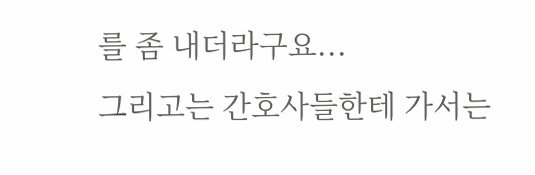를 좀 내더라구요...
그리고는 간호사들한테 가서는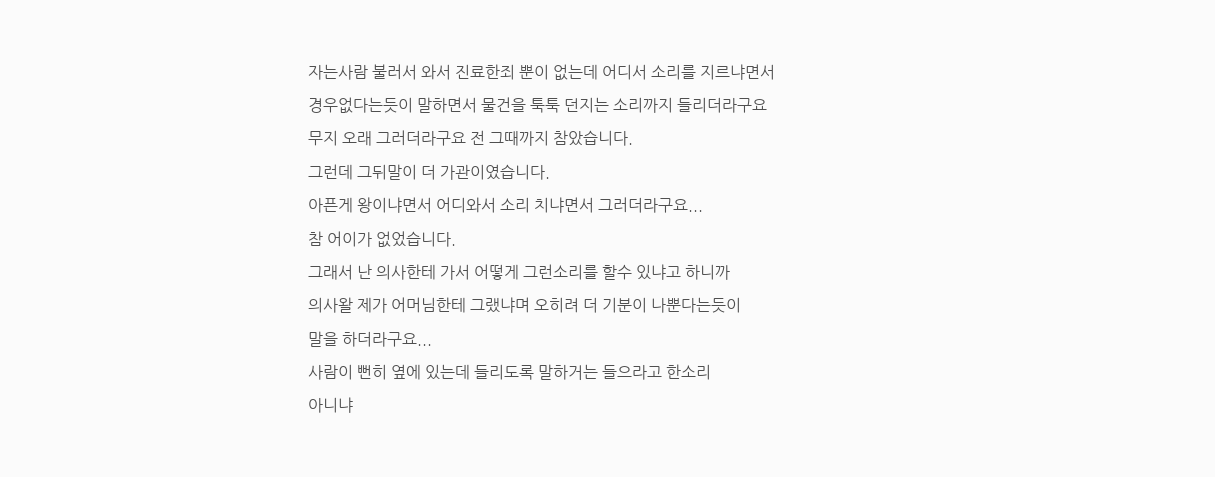자는사람 불러서 와서 진료한죄 뿐이 없는데 어디서 소리를 지르냐면서
경우없다는듯이 말하면서 물건을 툭툭 던지는 소리까지 들리더라구요
무지 오래 그러더라구요 전 그때까지 참았습니다.
그런데 그뒤말이 더 가관이였습니다.
아픈게 왕이냐면서 어디와서 소리 치냐면서 그러더라구요...
참 어이가 없었습니다.
그래서 난 의사한테 가서 어떻게 그런소리를 할수 있냐고 하니까
의사왈 제가 어머님한테 그랬냐며 오히려 더 기분이 나뿐다는듯이
말을 하더라구요...
사람이 뻔히 옆에 있는데 들리도록 말하거는 들으라고 한소리
아니냐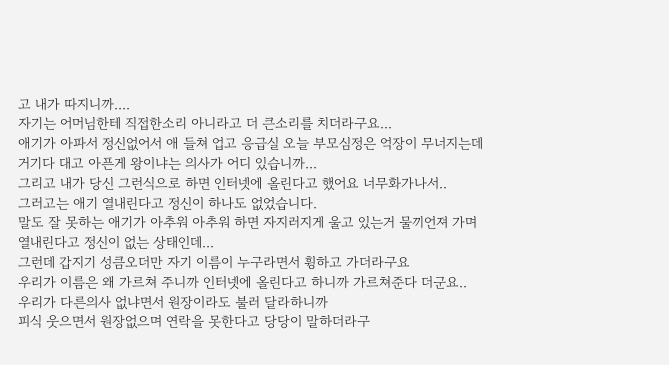고 내가 따지니까....
자기는 어머님한테 직접한소리 아니라고 더 큰소리를 치더라구요...
애기가 아파서 정신없어서 애 들쳐 업고 응급실 오늘 부모심정은 억장이 무너지는데
거기다 대고 아픈게 왕이냐는 의사가 어디 있습니까...
그리고 내가 당신 그런식으로 하면 인터넷에 올린다고 했어요 너무화가나서..
그러고는 애기 열내린다고 정신이 하나도 없었습니다.
말도 잘 못하는 애기가 아추워 아추워 하면 자지러지게 울고 있는거 물끼언져 가며
열내린다고 정신이 없는 상태인데...
그런데 갑지기 성큼오더만 자기 이름이 누구라면서 휭하고 가더라구요
우리가 이름은 왜 가르쳐 주니까 인터넷에 올린다고 하니까 가르쳐준다 더군요..
우리가 다른의사 없냐면서 원장이라도 불러 달라하니까
피식 웃으면서 원장없으며 연락을 못한다고 당당이 말하더라구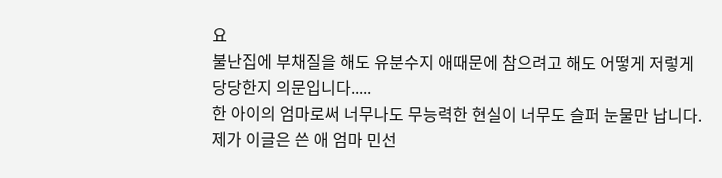요
불난집에 부채질을 해도 유분수지 애때문에 참으려고 해도 어떻게 저렇게
당당한지 의문입니다.....
한 아이의 엄마로써 너무나도 무능력한 현실이 너무도 슬퍼 눈물만 납니다.
제가 이글은 쓴 애 엄마 민선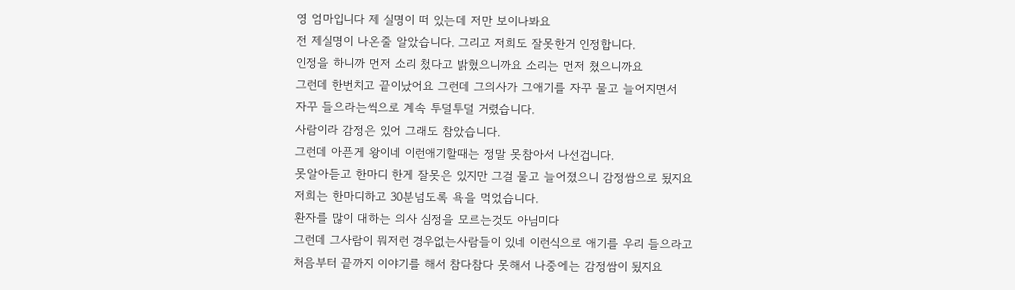영 엄마입니다 제 실명이 떠 있는데 저만 보이나봐요
전 제실명이 나온줄 알았습니다. 그리고 저희도 잘못한거 인정합니다.
인정을 하니까 먼저 소리 첬다고 밝혔으니까요 소리는 먼저 쳤으니까요
그런데 한번치고 끝이났어요 그런데 그의사가 그애기를 자꾸 물고 늘어지면서
자꾸 들으라는씩으로 계속 투덜투덜 거렸습니다.
사람이라 감정은 있어 그래도 참았습니다.
그런데 아픈게 왕이네 이런애기할때는 정말 못참아서 나선겁니다.
못알아듣고 한마디 한게 잘못은 있지만 그걸 물고 늘어졌으니 감정쌈으로 됬지요
저희는 한마디하고 30분넘도록 욕을 먹었습니다.
환자를 많이 대하는 의사 심정을 모르는것도 아님미다
그런데 그사람이 뭐저런 경우없는사람들이 있네 이런식으로 애기를 우리 들으라고
처음부터 끝까지 이야기를 해서 참다참다 못해서 나중에는 감정쌈이 됬지요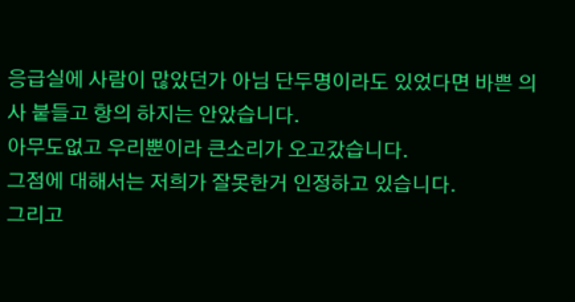응급실에 사람이 많았던가 아님 단두명이라도 있었다면 바쁜 의사 붙들고 항의 하지는 안았습니다.
아무도없고 우리뿐이라 큰소리가 오고갔습니다.
그점에 대해서는 저희가 잘못한거 인정하고 있습니다.
그리고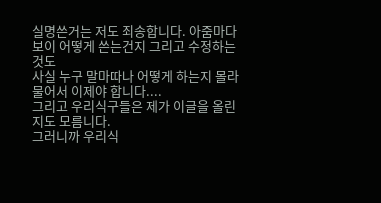실명쓴거는 저도 죄송합니다. 아줌마다 보이 어떻게 쓴는건지 그리고 수정하는것도
사실 누구 말마따나 어떻게 하는지 몰라 물어서 이제야 합니다....
그리고 우리식구들은 제가 이글을 올린지도 모름니다.
그러니까 우리식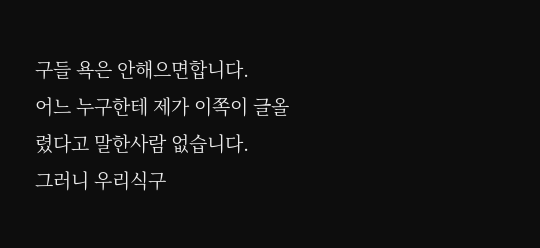구들 욕은 안해으면합니다.
어느 누구한테 제가 이쪽이 글올렸다고 말한사람 없습니다.
그러니 우리식구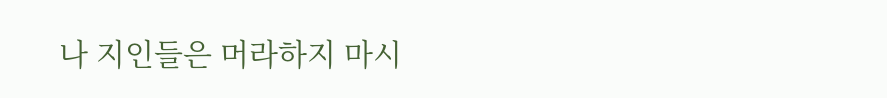나 지인들은 머라하지 마시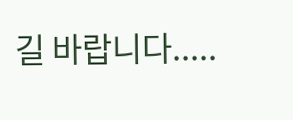길 바랍니다.....